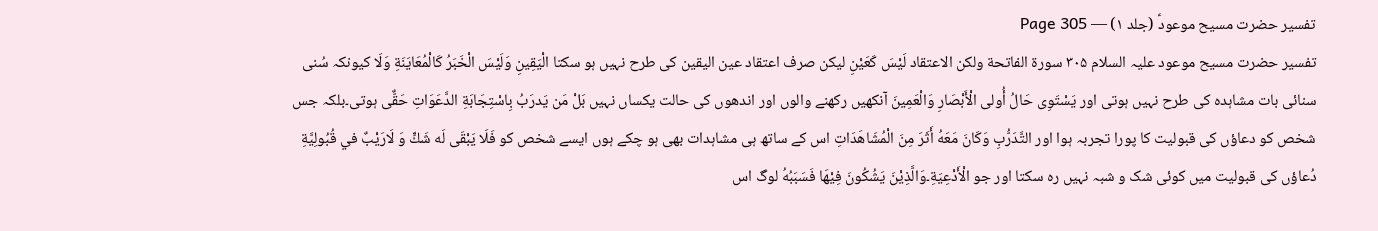تفسیر حضرت مسیح موعودؑ (جلد ۱) — Page 305
تفسیر حضرت مسیح موعود علیہ السلام ۳۰۵ سورة الفاتحة ولكن الاعتقاد لَيْسَ كَعَيْنِ لیکن صرف اعتقاد عین الیقین کی طرح نہیں ہو سکتا الْيَقِينِ وَلَيْسَ الْخَبَرُ كَالْمُعَايَنَةِ وَلَا کیونکہ سُنی سنائی بات مشاہدہ کی طرح نہیں ہوتی اور يَسْتَوِى حَالُ أُولى الْأَبْصَارِ وَالْعَمِينَ آنکھیں رکھنے والوں اور اندھوں کی حالت یکساں نہیں بَلْ مَن يَدرَبُ بِاسْتِجَابَةِ الدَّعَوَاتِ حَقٌّی ہوتی۔بلکہ جس شخص کو دعاؤں کی قبولیت کا پورا تجربہ ہوا اور التَّدَرُّبِ وَكَانَ مَعَهُ أَثَرَ مِنَ الْمُشَاهَدَاتِ اس کے ساتھ ہی مشاہدات بھی ہو چکے ہوں ایسے شخص کو فَلَا يَبْقَى لَه شَكٍّ وَ لَارَيْبٌ في قُبُولِيَّةِ دُعاؤں کی قبولیت میں کوئی شک و شبہ نہیں رہ سکتا اور جو الْأَدْعِيَةِ۔وَالَّذِيْنَ يَشُكُونَ فِيْهَا فَسَبَبُهُ لوگ اس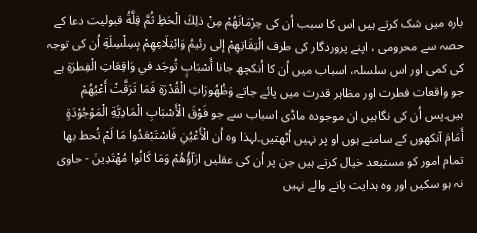بارہ میں شک کرتے ہیں اس کا سبب اُن کی حِرْمَانَهُمْ مِنْ ذلِكَ الْحَظِ ثُمَّ قِلَّةُ قبولیت دعا کے حصہ سے محرومی ، اپنے پروردگار کی طرف الْتِقَاتِهِمْ إلى رئيمُ وَابْتِلَاعِهِمْ بِسِلْسِلَةِ اُن کی توجہ کی کمی اور اس سلسلہ، اسباب میں اُن کا اُنکچھ جانا أَسْبَابٍ تُوجَد في وَاقِعَاتِ الْفِطرَةِ ہے جو واقعات فطرت اور مظاہر قدرت میں پائے جاتے وَظُهُورَاتِ الْقُدْرَةِ فَمَا تَرَقَّتْ أَعْيُهُمْ ہیں۔پس اُن کی نگاہیں ان موجودہ ماڈی اسباب سے جو فَوْقَ الْأَسْبَابِ الْمَادِيَّةِ الْمَوْجُوْدَةٍ أَمَامَ آنکھوں کے سامنے ہوں او پر نہیں اُٹھتیں۔لہذا وہ اُن الْأَعْيُنِ فَاسْتَبْعَدُوا مَا لَمْ تُحط بها تمام امور کو مستبعد خیال کرتے ہیں جن پر اُن کی عقلیں ارَآؤُهُمْ وَمَا كَانُوا مُهْتَدِينَ - حاوی نہ ہو سکیں اور وہ ہدایت پانے والے نہیں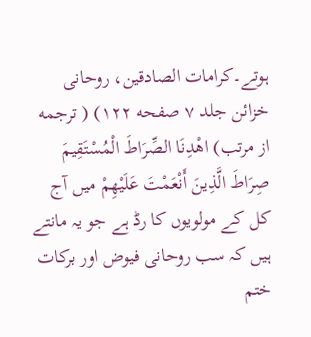ہوتے۔کرامات الصادقین، روحانی خزائن جلد ۷ صفحه ۱۲۲) ( ترجمه از مرتب) اهْدِنَا الصِّرَاطَ الْمُسْتَقِيمَ صِرَاطَ الَّذِينَ أَنْعَمْتَ عَلَيْهِمْ میں آج کل کے مولویوں کا رڈ ہے جو یہ مانتے ہیں کہ سب روحانی فیوض اور برکات ختم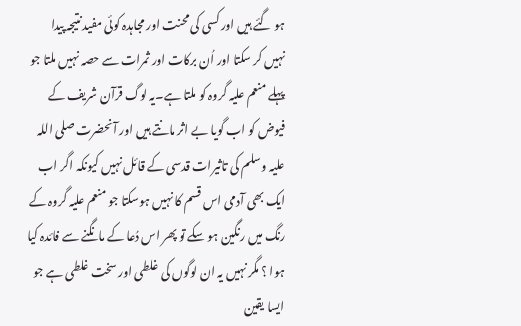ہو گئے ہیں اور کسی کی محنت اور مجاہدہ کوئی مفید نتیجہ پیدا نہیں کر سکتا اور اُن برکات اور ثمرات سے حصہ نہیں ملتا جو پہلے منعم علیہ گروہ کو ملتا ہے۔یہ لوگ قرآن شریف کے فیوض کو اب گویا بے اثر مانتے ہیں اور آنحضرت صلی اللہ علیہ وسلم کی تاثیرات قدسی کے قائل نہیں کیونکہ اگر اب ایک بھی آدمی اس قسم کا نہیں ہوسکتا جو منعم علیہ گروہ کے رنگ میں رنگین ہو سکے تو پھر اس دُعا کے مانگنے سے فائدہ کیا ہوا ؟ مگر نہیں یہ ان لوگوں کی غلطی اور سخت غلطی ہے جو ایسا یقین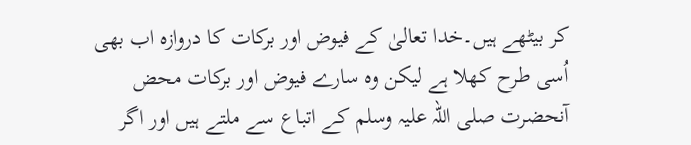کر بیٹھے ہیں۔خدا تعالیٰ کے فیوض اور برکات کا دروازہ اب بھی اُسی طرح کھلا ہے لیکن وہ سارے فیوض اور برکات محض آنحضرت صلی اللہ علیہ وسلم کے اتباع سے ملتے ہیں اور اگر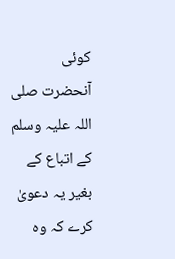کوئی آنحضرت صلی اللہ علیہ وسلم کے اتباع کے بغیر یہ دعویٰ کرے کہ وہ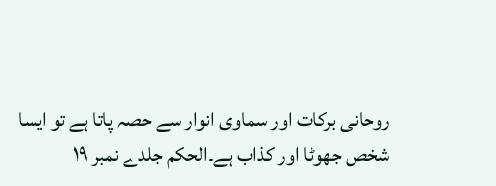روحانی برکات اور سماوی انوار سے حصہ پاتا ہے تو ایسا شخص جھوٹا اور کذاب ہے۔الحکم جلدے نمبر ۱۹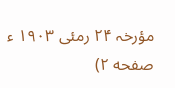مؤرخہ ۲۴ رمئی ۱۹۰۳ ء صفحه ۲)